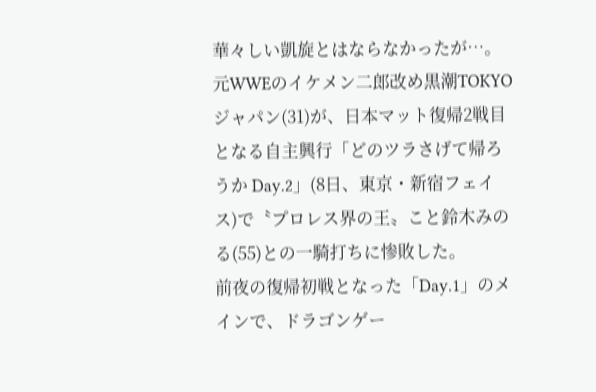華々しい凱旋とはならなかったが…。元WWEのイケメン二郎改め黒潮TOKYOジャパン(31)が、日本マット復帰2戦目となる自主興行「どのツラさげて帰ろうか Day.2」(8日、東京・新宿フェイス)で〝プロレス界の王〟こと鈴木みのる(55)との一騎打ちに惨敗した。
前夜の復帰初戦となった「Day.1」のメインで、ドラゴンゲー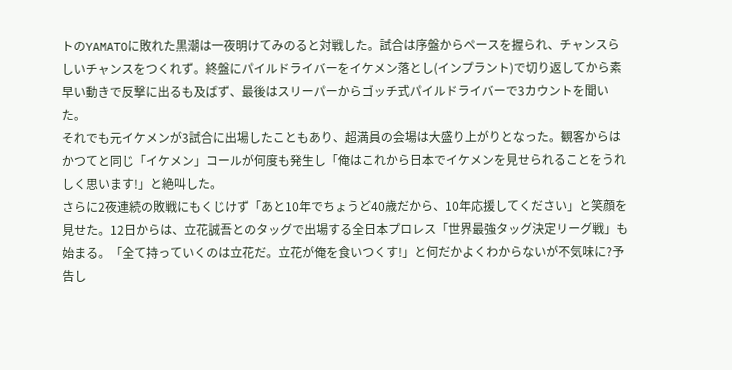トのYAMATOに敗れた黒潮は一夜明けてみのると対戦した。試合は序盤からペースを握られ、チャンスらしいチャンスをつくれず。終盤にパイルドライバーをイケメン落とし(インプラント)で切り返してから素早い動きで反撃に出るも及ばず、最後はスリーパーからゴッチ式パイルドライバーで3カウントを聞いた。
それでも元イケメンが3試合に出場したこともあり、超満員の会場は大盛り上がりとなった。観客からはかつてと同じ「イケメン」コールが何度も発生し「俺はこれから日本でイケメンを見せられることをうれしく思います!」と絶叫した。
さらに2夜連続の敗戦にもくじけず「あと10年でちょうど40歳だから、10年応援してください」と笑顔を見せた。12日からは、立花誠吾とのタッグで出場する全日本プロレス「世界最強タッグ決定リーグ戦」も始まる。「全て持っていくのは立花だ。立花が俺を食いつくす!」と何だかよくわからないが不気味に?予告し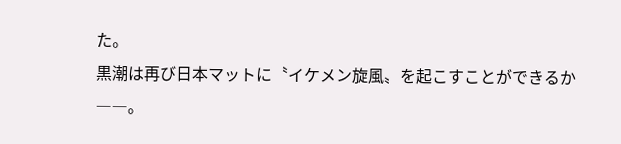た。
黒潮は再び日本マットに〝イケメン旋風〟を起こすことができるか――。